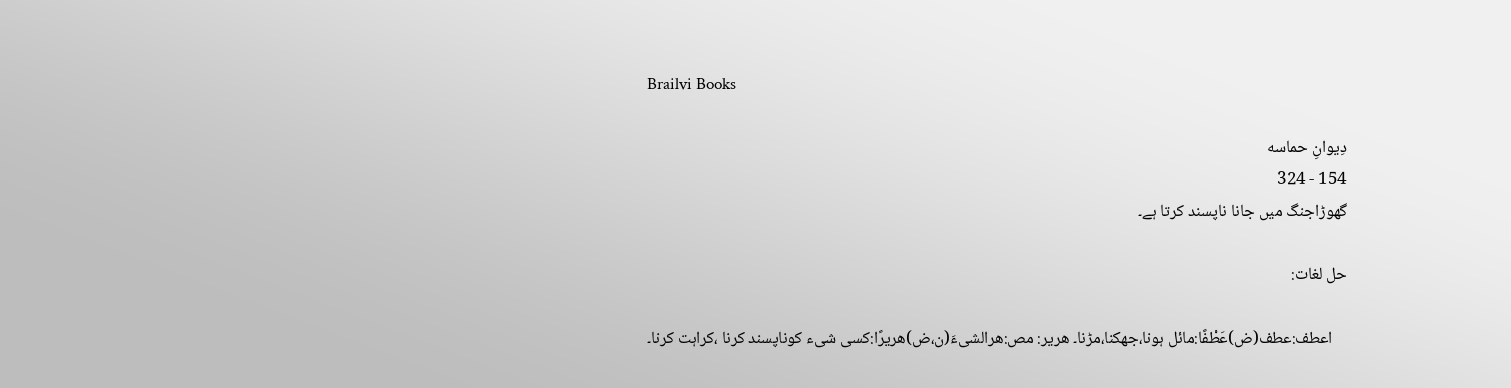Brailvi Books

دِيوانِ حماسه
154 - 324
گھوڑاجنگ میں جانا ناپسند کرتا ہے۔

حل لغات:

    اعطف:عطف(ض)عَطْفًا:مائل ہونا،جھکنا،مڑنا۔ ھریر: مص:ھرالشیءَ(ن،ض)ھریرًا:کسی شیء کوناپسند کرنا ،کراہت کرنا۔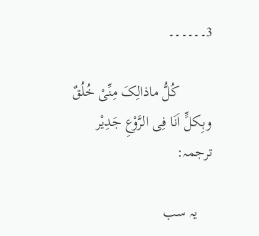3۔۔۔۔۔۔

         کُلُّ ماذالِکَ مِنِّیْ خُلُقٌ                      وبِکلٍّ اَنَا فِی الرَّوْعِ جَدِیْر
ترجمہ:

    یہ سب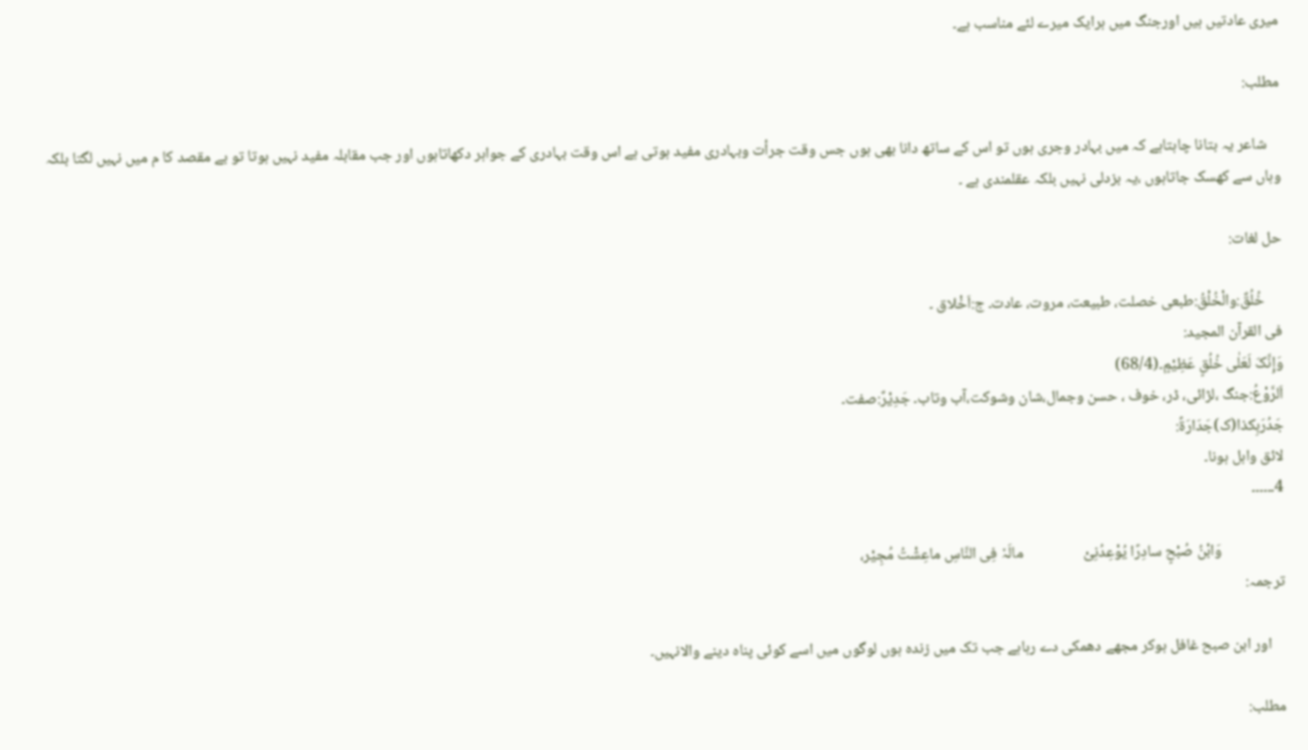میری عادتیں ہیں اورجنگ میں ہرایک میرے لئے مناسب ہے۔

مطلب:

    شاعر یہ بتانا چاہتاہے کہ میں بہادر وجری ہوں تو اس کے ساتھ دانا بھی ہوں جس وقت جرأت وبہادری مفید ہوتی ہے اس وقت بہادری کے جواہر دکھاتاہوں اور جب مقابلہ مفید نہیں ہوتا تو بے مقصد کا م میں نہیں لگتا بلکہ وہاں سے کھسک جاتاہوں ،یہ بزدلی نہیں بلکہ عقلمندی ہے ۔

حل لغات:

     خُلُقٌ:والْخُلْقُ:طبعی خصلت، طبیعت، مروت، عادت۔ ج:اَخْلاق ۔
فی القرآن المجید:
وَإِنَّکَ لَعَلٰی خُلُقٍ عَظِیْمٍ۔(68/4)
اَلرَّوْعُ:جنگ ،لڑائی، ڈر، خوف ، حسن وجمال،شان وشوکت،آب وتاب۔ جَدِیْرٌ:صفت۔
جَدُرَبِکذا(ک)جَدَارَۃً:
لائق واہل ہونا۔
4۔۔۔۔۔۔

                  وَابْنُ صُبْحٍ سادِرًا یُوْعِدُنِیْ                 مالَہٗ فِی النَّاسِ ماعِشْتُ مُجِیْر،
ترجمہ:

    اور ابن صبح غافل ہوکر مجھے دھمکی دے رہاہے جب تک میں زندہ ہوں لوگوں میں اسے کوئی پناہ دینے والانہیں۔

مطلب: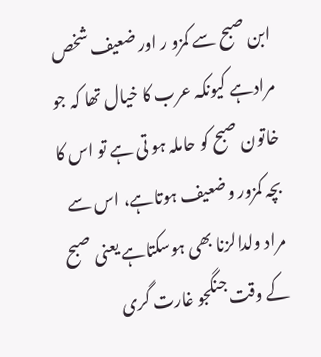ابن صبح سے کمزو ر اور ضعیف شخص مرادہے کیونکہ عرب کا خیال تھا کہ جو خاتون صبح کو حاملہ ہو تی ہے تو اس کا بچہ کمزور وضعیف ہوتاہے، اس سے مراد ولدالزنا بھی ہوسکتاہے یعنی صبح کے وقت جنگجو غارت گری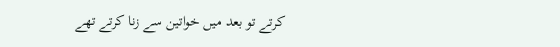کرتے تو بعد میں خواتین سے زنا کرتے تھے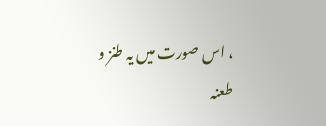، اس صورت میں یہ طنز و طعنہ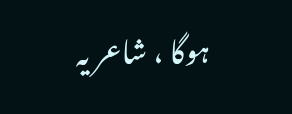ہوگا ، شاعر یہ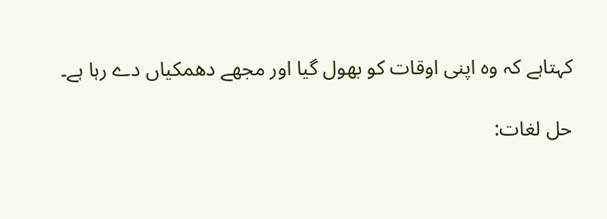کہتاہے کہ وہ اپنی اوقات کو بھول گیا اور مجھے دھمکیاں دے رہا ہے۔

حل لغات: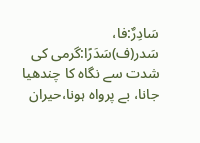سَادِرٌ:فا، سَدر(ف)سَدَرًا:گرمی کی شدت سے نگاہ کا چندھیا جانا، بے پرواہ ہونا،حیران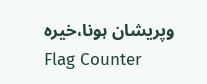وپریشان ہونا،خیرہ
Flag Counter